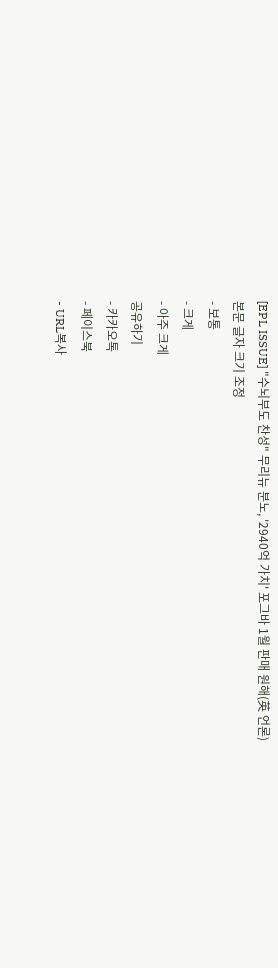[EPL ISSUE] "수뇌부도 찬성" 무리뉴 분노, '2940억 가치' 포그바 1월 판매 원해(英 언론)
본문 글자 크기 조정
- 보통
- 크게
- 아주 크게
공유하기
- 카카오톡
- 페이스북
- URL복사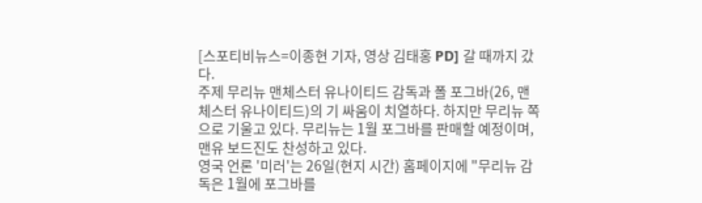[스포티비뉴스=이종현 기자, 영상 김태홍 PD] 갈 때까지 갔다.
주제 무리뉴 맨체스터 유나이티드 감독과 폴 포그바(26, 맨체스터 유나이티드)의 기 싸움이 치열하다. 하지만 무리뉴 쪽으로 기울고 있다. 무리뉴는 1월 포그바를 판매할 예정이며, 맨유 보드진도 찬성하고 있다.
영국 언론 '미러'는 26일(현지 시간) 홈페이지에 "무리뉴 감독은 1월에 포그바를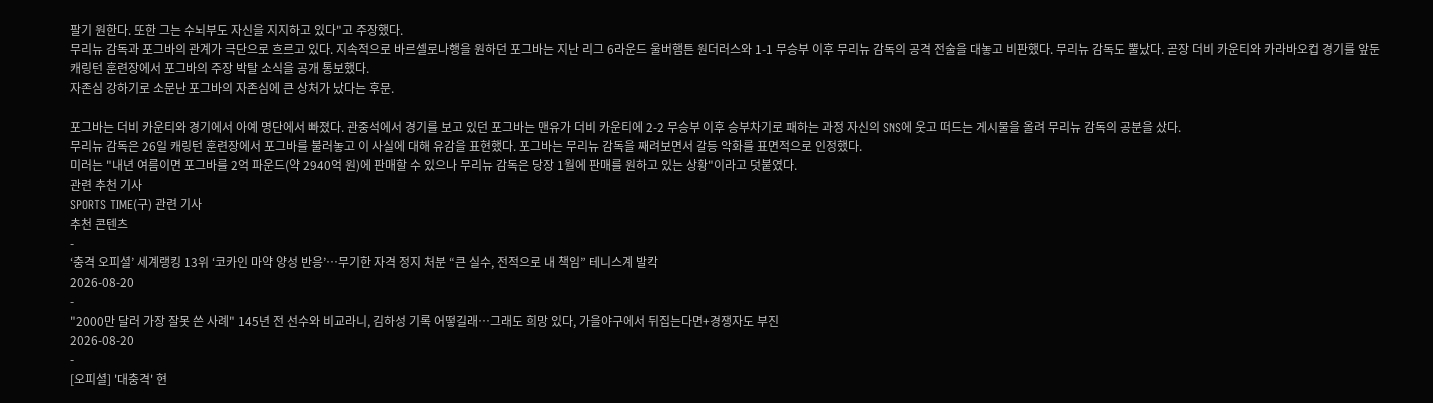팔기 원한다. 또한 그는 수뇌부도 자신을 지지하고 있다"고 주장했다.
무리뉴 감독과 포그바의 관계가 극단으로 흐르고 있다. 지속적으로 바르셀로나행을 원하던 포그바는 지난 리그 6라운드 울버햄튼 원더러스와 1-1 무승부 이후 무리뉴 감독의 공격 전술을 대놓고 비판했다. 무리뉴 감독도 뿔났다. 곧장 더비 카운티와 카라바오컵 경기를 앞둔 캐링턴 훈련장에서 포그바의 주장 박탈 소식을 공개 통보했다.
자존심 강하기로 소문난 포그바의 자존심에 큰 상처가 났다는 후문.

포그바는 더비 카운티와 경기에서 아예 명단에서 빠졌다. 관중석에서 경기를 보고 있던 포그바는 맨유가 더비 카운티에 2-2 무승부 이후 승부차기로 패하는 과정 자신의 SNS에 웃고 떠드는 게시물을 올려 무리뉴 감독의 공분을 샀다.
무리뉴 감독은 26일 캐링턴 훈련장에서 포그바를 불러놓고 이 사실에 대해 유감을 표현했다. 포그바는 무리뉴 감독을 째려보면서 갈등 악화를 표면적으로 인정했다.
미러는 "내년 여름이면 포그바를 2억 파운드(약 2940억 원)에 판매할 수 있으나 무리뉴 감독은 당장 1월에 판매를 원하고 있는 상황"이라고 덧붙였다.
관련 추천 기사
SPORTS TIME(구) 관련 기사
추천 콘텐츠
-
‘충격 오피셜’ 세계랭킹 13위 ‘코카인 마약 양성 반응’…무기한 자격 정지 처분 “큰 실수, 전적으로 내 책임” 테니스계 발칵
2026-08-20
-
"2000만 달러 가장 잘못 쓴 사례" 145년 전 선수와 비교라니, 김하성 기록 어떻길래…그래도 희망 있다, 가을야구에서 뒤집는다면+경쟁자도 부진
2026-08-20
-
[오피셜] '대충격' 현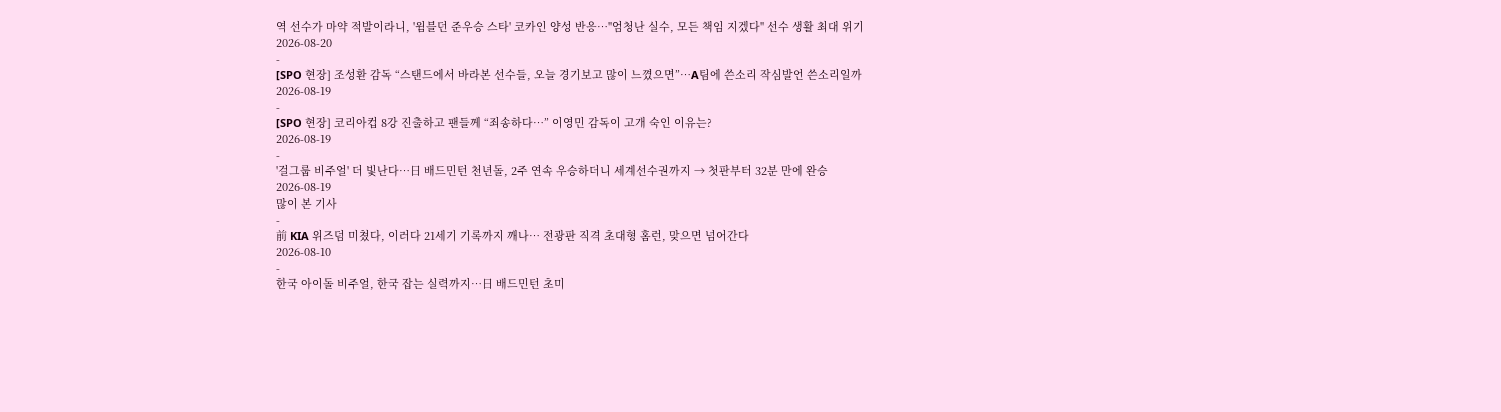역 선수가 마약 적발이라니, '윔블던 준우승 스타' 코카인 양성 반응…"엄청난 실수, 모든 책임 지겠다" 선수 생활 최대 위기
2026-08-20
-
[SPO 현장] 조성환 감독 “스탠드에서 바라본 선수들, 오늘 경기보고 많이 느꼈으면”…A팀에 쓴소리 작심발언 쓴소리일까
2026-08-19
-
[SPO 현장] 코리아컵 8강 진출하고 팬들께 “죄송하다…” 이영민 감독이 고개 숙인 이유는?
2026-08-19
-
'걸그룹 비주얼' 더 빛난다…日 배드민턴 천년돌, 2주 연속 우승하더니 세계선수권까지 → 첫판부터 32분 만에 완승
2026-08-19
많이 본 기사
-
前 KIA 위즈덤 미쳤다, 이러다 21세기 기록까지 깨나… 전광판 직격 초대형 홈런, 맞으면 넘어간다
2026-08-10
-
한국 아이돌 비주얼, 한국 잡는 실력까지…日 배드민턴 초미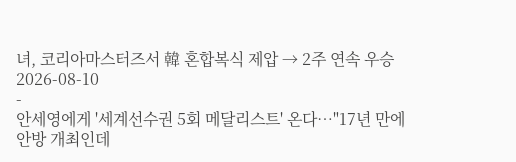녀, 코리아마스터즈서 韓 혼합복식 제압 → 2주 연속 우승
2026-08-10
-
안세영에게 '세계선수권 5회 메달리스트' 온다…"17년 만에 안방 개최인데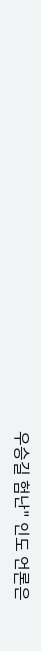우승길 험난" 인도 언론은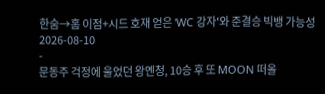한숨→홈 이점+시드 호재 얻은 'WC 강자'와 준결승 빅뱅 가능성
2026-08-10
-
문동주 걱정에 울었던 왕옌청, 10승 후 또 MOON 떠올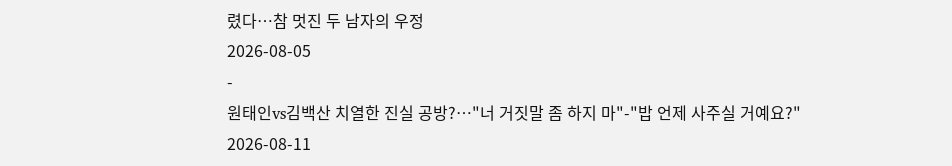렸다…참 멋진 두 남자의 우정
2026-08-05
-
원태인vs김백산 치열한 진실 공방?…"너 거짓말 좀 하지 마"-"밥 언제 사주실 거예요?"
2026-08-11